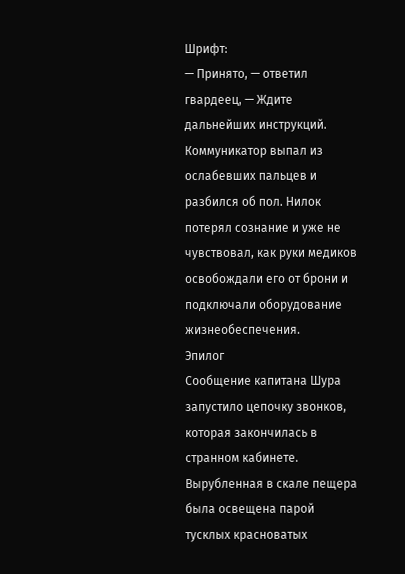Шрифт:
— Принято, — ответил гвардеец, — Ждите дальнейших инструкций.
Коммуникатор выпал из ослабевших пальцев и разбился об пол. Нилок потерял сознание и уже не чувствовал, как руки медиков освобождали его от брони и подключали оборудование жизнеобеспечения.
Эпилог
Сообщение капитана Шура запустило цепочку звонков, которая закончилась в странном кабинете. Вырубленная в скале пещера была освещена парой тусклых красноватых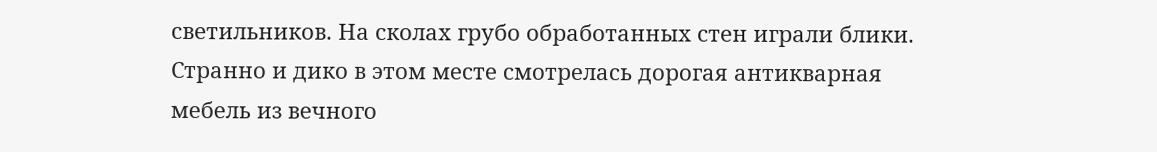светильников. На сколах грубо обработанных стен играли блики. Странно и дико в этом месте смотрелась дорогая антикварная мебель из вечного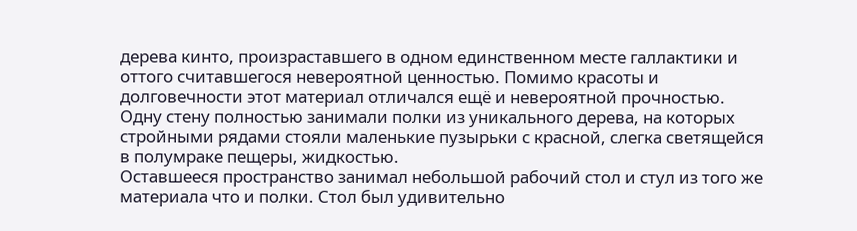дерева кинто, произраставшего в одном единственном месте галлактики и оттого считавшегося невероятной ценностью. Помимо красоты и долговечности этот материал отличался ещё и невероятной прочностью.
Одну стену полностью занимали полки из уникального дерева, на которых стройными рядами стояли маленькие пузырьки с красной, слегка светящейся в полумраке пещеры, жидкостью.
Оставшееся пространство занимал небольшой рабочий стол и стул из того же материала что и полки. Стол был удивительно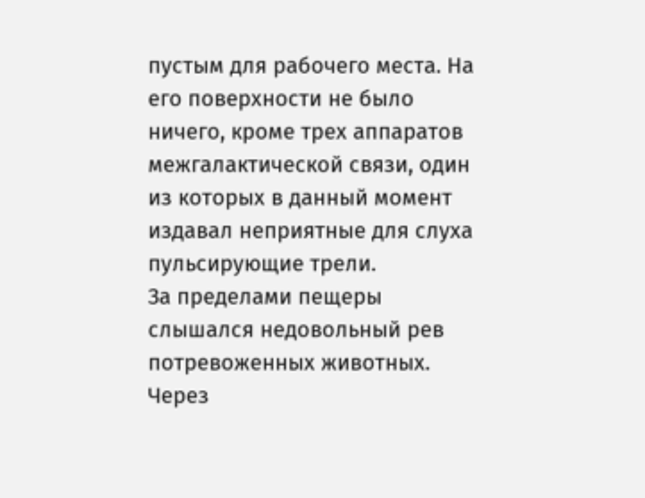пустым для рабочего места. На его поверхности не было ничего, кроме трех аппаратов межгалактической связи, один из которых в данный момент издавал неприятные для слуха пульсирующие трели.
За пределами пещеры слышался недовольный рев потревоженных животных. Через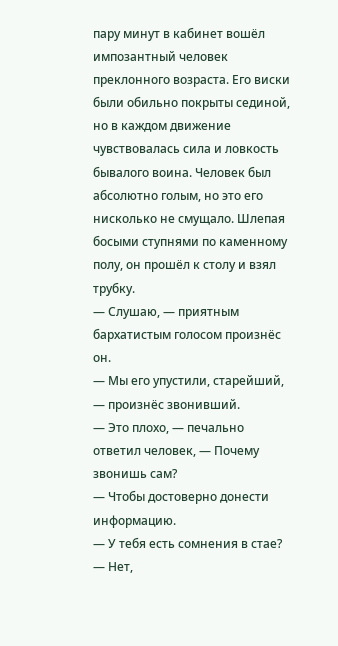пару минут в кабинет вошёл импозантный человек преклонного возраста. Его виски были обильно покрыты сединой, но в каждом движение чувствовалась сила и ловкость бывалого воина. Человек был абсолютно голым, но это его нисколько не смущало. Шлепая босыми ступнями по каменному полу, он прошёл к столу и взял трубку.
— Слушаю, — приятным бархатистым голосом произнёс он.
— Мы его упустили, старейший, — произнёс звонивший.
— Это плохо, — печально ответил человек, — Почему звонишь сам?
— Чтобы достоверно донести информацию.
— У тебя есть сомнения в стае?
— Нет,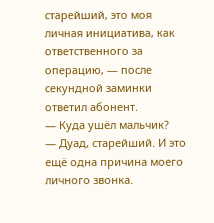старейший, это моя личная инициатива, как ответственного за операцию, — после секундной заминки ответил абонент.
— Куда ушёл мальчик?
— Дуад, старейший. И это ещё одна причина моего личного звонка.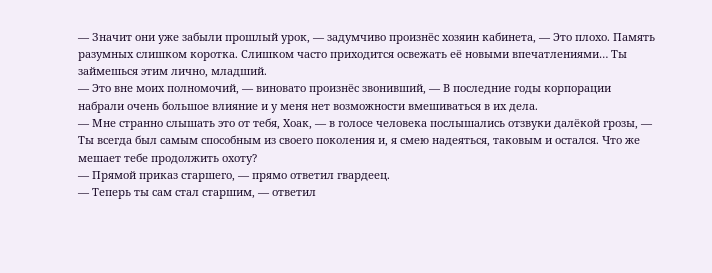— Значит они уже забыли прошлый урок, — задумчиво произнёс хозяин кабинета, — Это плохо. Память разумных слишком коротка. Слишком часто приходится освежать её новыми впечатлениями… Ты займешься этим лично, младший.
— Это вне моих полномочий, — виновато произнёс звонивший, — В последние годы корпорации набрали очень большое влияние и у меня нет возможности вмешиваться в их дела.
— Мне странно слышать это от тебя, Хоак, — в голосе человека послышались отзвуки далёкой грозы, — Ты всегда был самым способным из своего поколения и, я смею надеяться, таковым и остался. Что же мешает тебе продолжить охоту?
— Прямой приказ старшего, — прямо ответил гвардеец.
— Теперь ты сам стал старшим, — ответил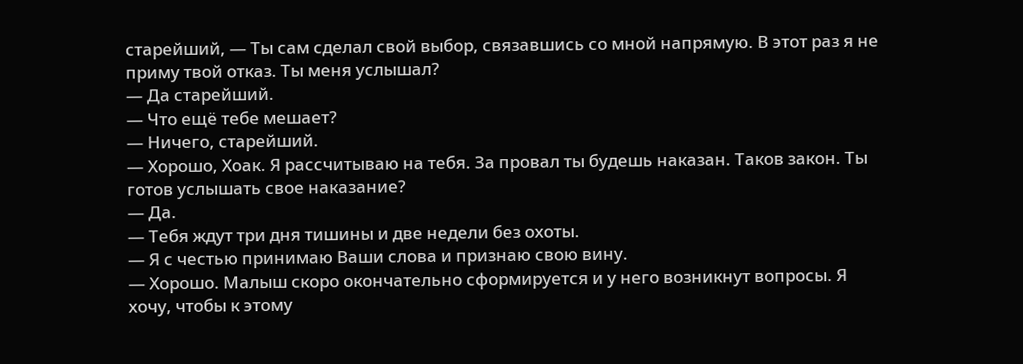старейший, — Ты сам сделал свой выбор, связавшись со мной напрямую. В этот раз я не приму твой отказ. Ты меня услышал?
— Да старейший.
— Что ещё тебе мешает?
— Ничего, старейший.
— Хорошо, Хоак. Я рассчитываю на тебя. За провал ты будешь наказан. Таков закон. Ты готов услышать свое наказание?
— Да.
— Тебя ждут три дня тишины и две недели без охоты.
— Я с честью принимаю Ваши слова и признаю свою вину.
— Хорошо. Малыш скоро окончательно сформируется и у него возникнут вопросы. Я хочу, чтобы к этому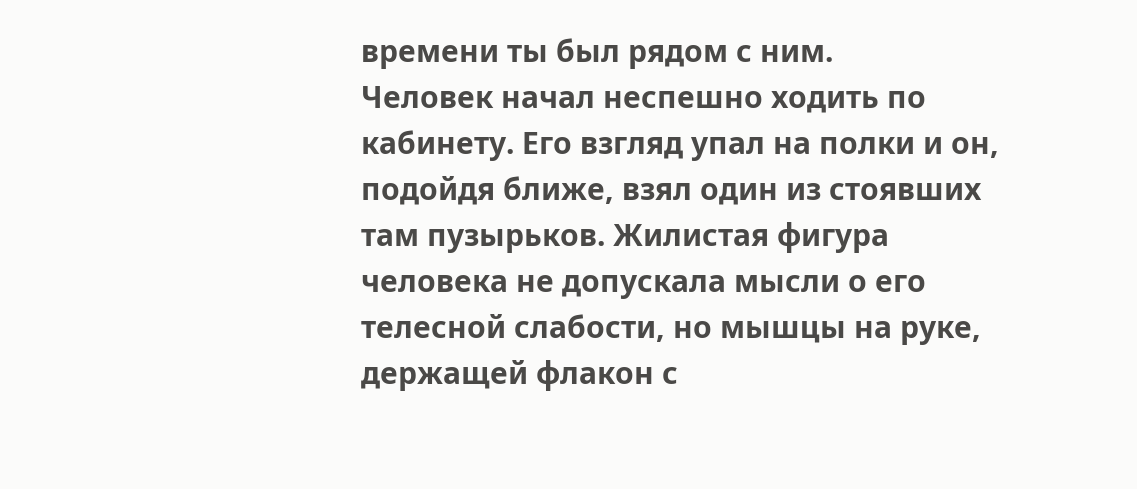времени ты был рядом с ним.
Человек начал неспешно ходить по кабинету. Его взгляд упал на полки и он, подойдя ближе, взял один из стоявших там пузырьков. Жилистая фигура человека не допускала мысли о его телесной слабости, но мышцы на руке, держащей флакон с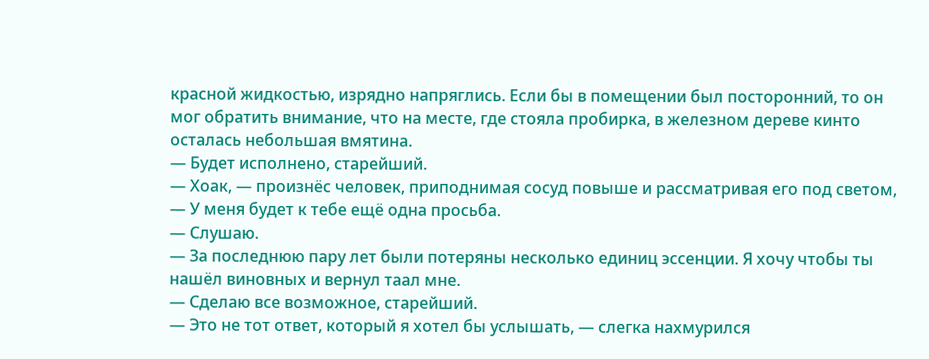красной жидкостью, изрядно напряглись. Если бы в помещении был посторонний, то он мог обратить внимание, что на месте, где стояла пробирка, в железном дереве кинто осталась небольшая вмятина.
— Будет исполнено, старейший.
— Хоак, — произнёс человек, приподнимая сосуд повыше и рассматривая его под светом, — У меня будет к тебе ещё одна просьба.
— Слушаю.
— За последнюю пару лет были потеряны несколько единиц эссенции. Я хочу чтобы ты нашёл виновных и вернул таал мне.
— Сделаю все возможное, старейший.
— Это не тот ответ, который я хотел бы услышать, — слегка нахмурился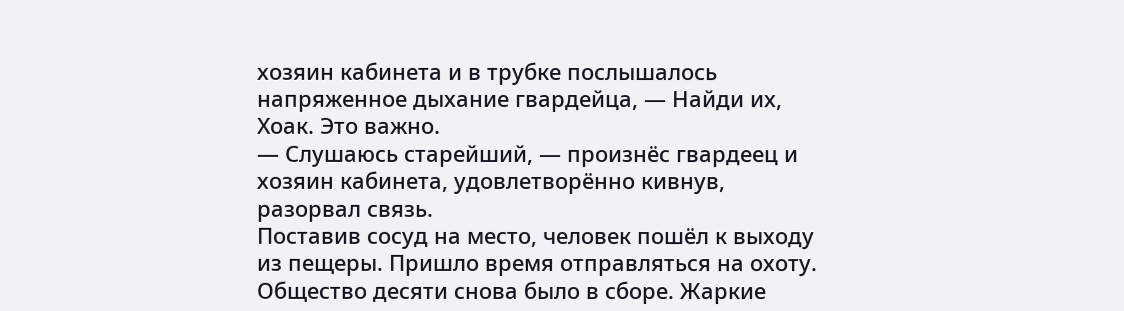хозяин кабинета и в трубке послышалось напряженное дыхание гвардейца, — Найди их, Хоак. Это важно.
— Слушаюсь старейший, — произнёс гвардеец и хозяин кабинета, удовлетворённо кивнув, разорвал связь.
Поставив сосуд на место, человек пошёл к выходу из пещеры. Пришло время отправляться на охоту.
Общество десяти снова было в сборе. Жаркие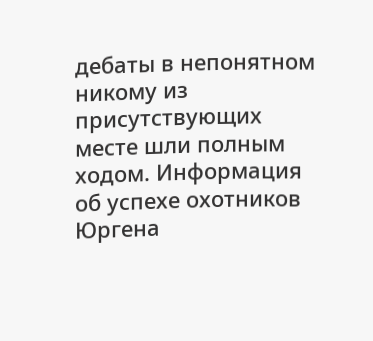дебаты в непонятном никому из присутствующих месте шли полным ходом. Информация об успехе охотников Юргена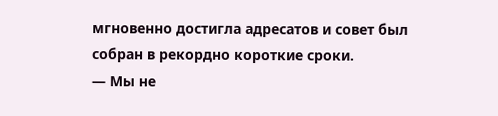мгновенно достигла адресатов и совет был собран в рекордно короткие сроки.
— Мы не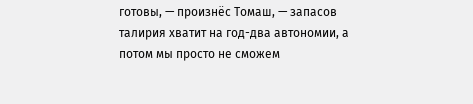готовы, — произнёс Томаш, — запасов талирия хватит на год-два автономии, а потом мы просто не сможем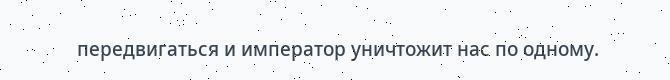передвигаться и император уничтожит нас по одному.